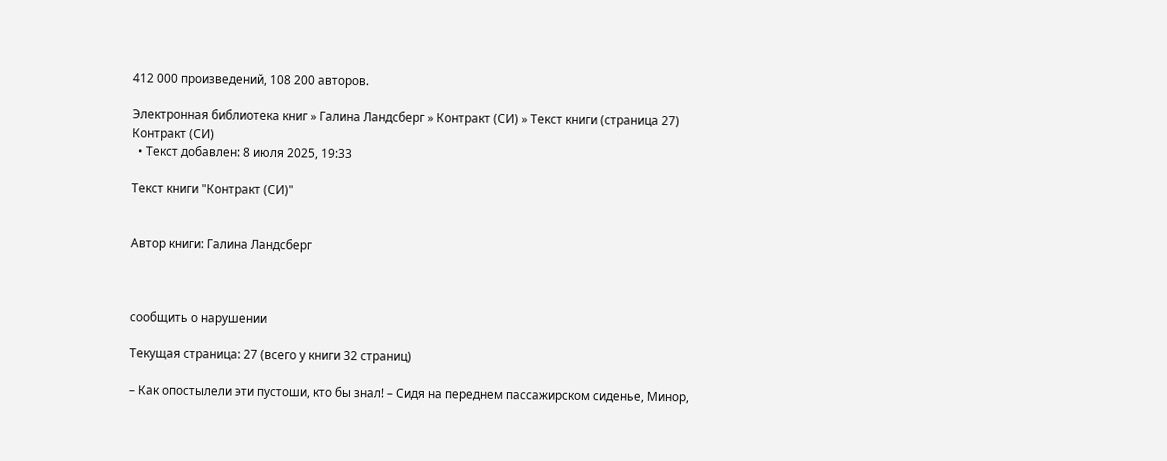412 000 произведений, 108 200 авторов.

Электронная библиотека книг » Галина Ландсберг » Контракт (СИ) » Текст книги (страница 27)
Контракт (СИ)
  • Текст добавлен: 8 июля 2025, 19:33

Текст книги "Контракт (СИ)"


Автор книги: Галина Ландсберг



сообщить о нарушении

Текущая страница: 27 (всего у книги 32 страниц)

– Как опостылели эти пустоши, кто бы знал! – Сидя на переднем пассажирском сиденье, Минор,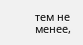тем не менее,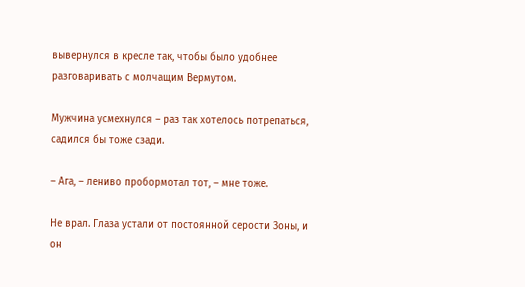вывернулся в кресле так, чтобы было удобнее разговаривать с молчащим Вермутом.

Мужчина усмехнулся – раз так хотелось потрепаться, садился бы тоже сзади.

– Ага, – лениво пробормотал тот, – мне тоже.

Не врал. Глаза устали от постоянной серости Зоны, и он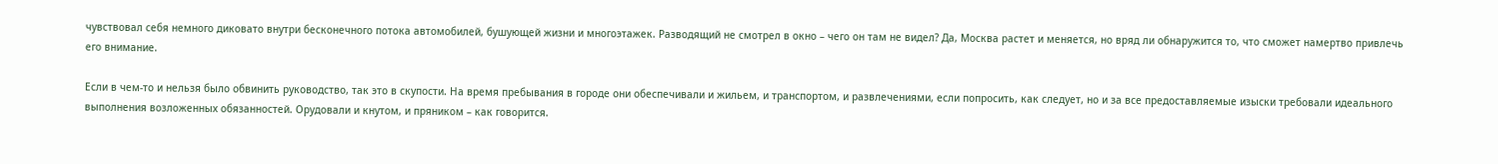чувствовал себя немного диковато внутри бесконечного потока автомобилей, бушующей жизни и многоэтажек. Разводящий не смотрел в окно – чего он там не видел? Да, Москва растет и меняется, но вряд ли обнаружится то, что сможет намертво привлечь его внимание.

Если в чем-то и нельзя было обвинить руководство, так это в скупости. На время пребывания в городе они обеспечивали и жильем, и транспортом, и развлечениями, если попросить, как следует, но и за все предоставляемые изыски требовали идеального выполнения возложенных обязанностей. Орудовали и кнутом, и пряником – как говорится.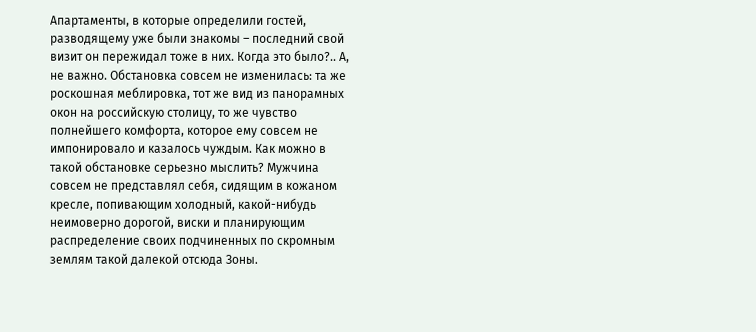Апартаменты, в которые определили гостей, разводящему уже были знакомы – последний свой визит он пережидал тоже в них. Когда это было?.. А, не важно. Обстановка совсем не изменилась: та же роскошная меблировка, тот же вид из панорамных окон на российскую столицу, то же чувство полнейшего комфорта, которое ему совсем не импонировало и казалось чуждым. Как можно в такой обстановке серьезно мыслить? Мужчина совсем не представлял себя, сидящим в кожаном кресле, попивающим холодный, какой-нибудь неимоверно дорогой, виски и планирующим распределение своих подчиненных по скромным землям такой далекой отсюда Зоны.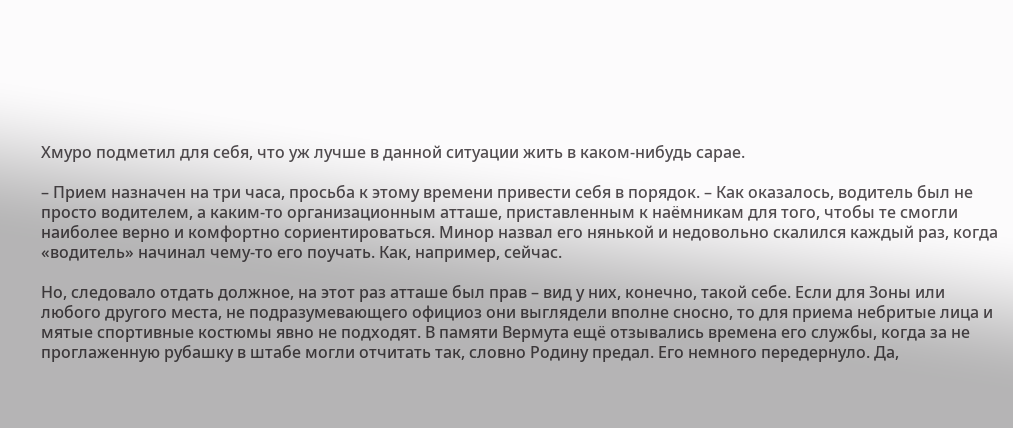Хмуро подметил для себя, что уж лучше в данной ситуации жить в каком-нибудь сарае.

– Прием назначен на три часа, просьба к этому времени привести себя в порядок. – Как оказалось, водитель был не просто водителем, а каким-то организационным атташе, приставленным к наёмникам для того, чтобы те смогли наиболее верно и комфортно сориентироваться. Минор назвал его нянькой и недовольно скалился каждый раз, когда «водитель» начинал чему-то его поучать. Как, например, сейчас.

Но, следовало отдать должное, на этот раз атташе был прав – вид у них, конечно, такой себе. Если для Зоны или любого другого места, не подразумевающего официоз они выглядели вполне сносно, то для приема небритые лица и мятые спортивные костюмы явно не подходят. В памяти Вермута ещё отзывались времена его службы, когда за не проглаженную рубашку в штабе могли отчитать так, словно Родину предал. Его немного передернуло. Да,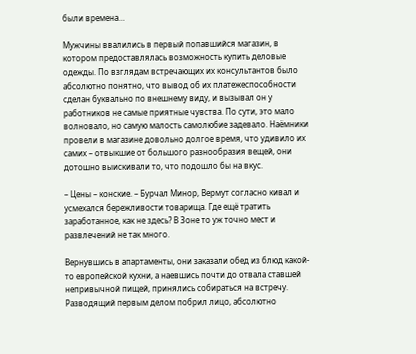были времена…

Мужчины ввалились в первый попавшийся магазин, в котором предоставлялась возможность купить деловые одежды. По взглядам встречающих их консультантов было абсолютно понятно, что вывод об их платежеспособности сделан буквально по внешнему виду, и вызывал он у работников не самые приятные чувства. По сути, это мало волновало, но самую малость самолюбие задевало. Наёмники провели в магазине довольно долгое время, что удивило их самих – отвыкшие от большого разнообразия вещей, они дотошно выискивали то, что подошло бы на вкус.

– Цены – конские. – Бурчал Минор, Вермут согласно кивал и усмехался бережливости товарища. Где ещё тратить заработанное, как не здесь? В Зоне то уж точно мест и развлечений не так много.

Вернувшись в апартаменты, они заказали обед из блюд какой-то европейской кухни, а наевшись почти до отвала ставшей непривычной пищей, принялись собираться на встречу. Разводящий первым делом побрил лицо, абсолютно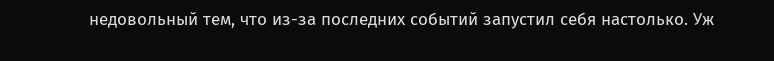недовольный тем, что из-за последних событий запустил себя настолько. Уж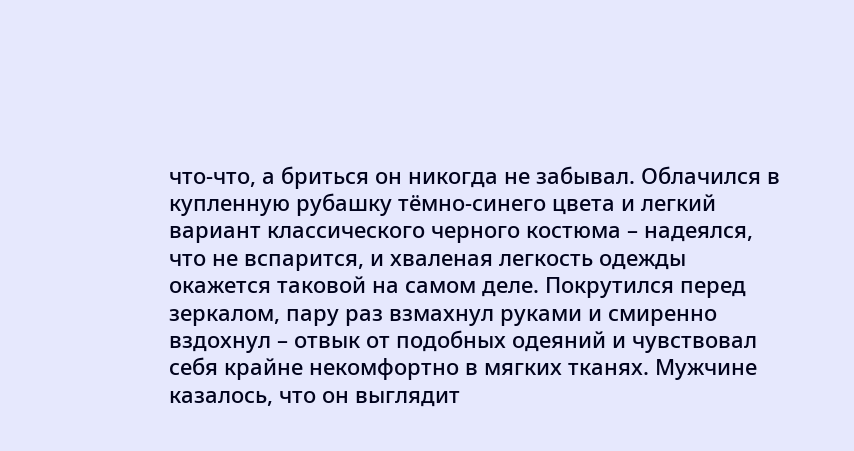что-что, а бриться он никогда не забывал. Облачился в купленную рубашку тёмно-синего цвета и легкий вариант классического черного костюма – надеялся, что не вспарится, и хваленая легкость одежды окажется таковой на самом деле. Покрутился перед зеркалом, пару раз взмахнул руками и смиренно вздохнул – отвык от подобных одеяний и чувствовал себя крайне некомфортно в мягких тканях. Мужчине казалось, что он выглядит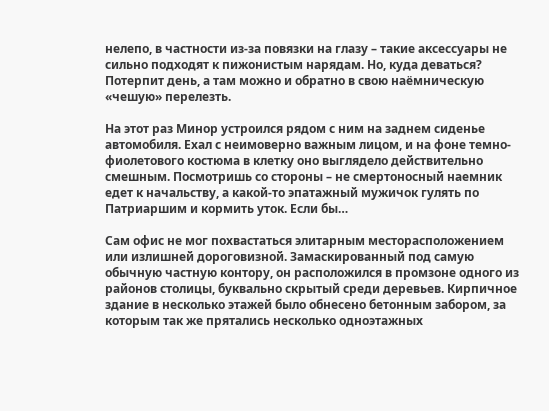нелепо, в частности из-за повязки на глазу – такие аксессуары не сильно подходят к пижонистым нарядам. Но, куда деваться? Потерпит день, а там можно и обратно в свою наёмническую «чешую» перелезть.

На этот раз Минор устроился рядом с ним на заднем сиденье автомобиля. Ехал с неимоверно важным лицом, и на фоне темно-фиолетового костюма в клетку оно выглядело действительно смешным. Посмотришь со стороны – не смертоносный наемник едет к начальству, а какой-то эпатажный мужичок гулять по Патриаршим и кормить уток. Если бы…

Сам офис не мог похвастаться элитарным месторасположением или излишней дороговизной. Замаскированный под самую обычную частную контору, он расположился в промзоне одного из районов столицы, буквально скрытый среди деревьев. Кирпичное здание в несколько этажей было обнесено бетонным забором, за которым так же прятались несколько одноэтажных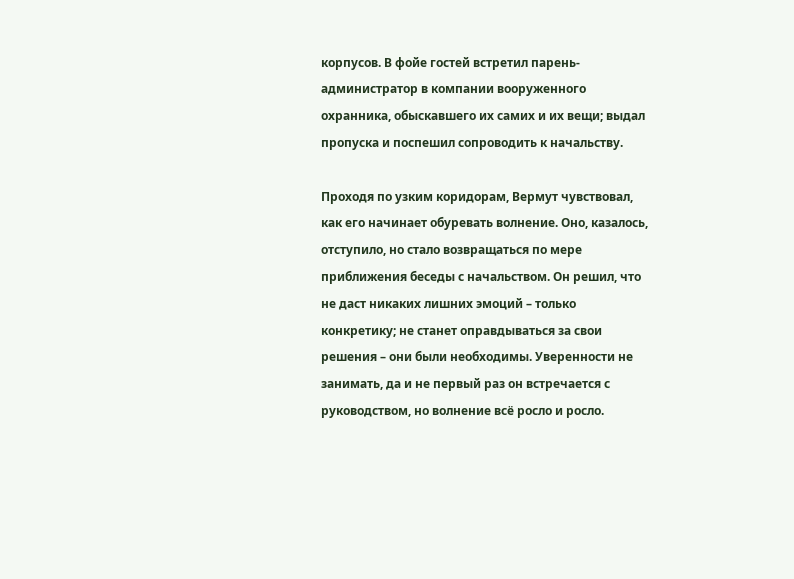корпусов. В фойе гостей встретил парень-администратор в компании вооруженного охранника, обыскавшего их самих и их вещи; выдал пропуска и поспешил сопроводить к начальству.

Проходя по узким коридорам, Вермут чувствовал, как его начинает обуревать волнение. Оно, казалось, отступило, но стало возвращаться по мере приближения беседы с начальством. Он решил, что не даст никаких лишних эмоций – только конкретику; не станет оправдываться за свои решения – они были необходимы. Уверенности не занимать, да и не первый раз он встречается с руководством, но волнение всё росло и росло.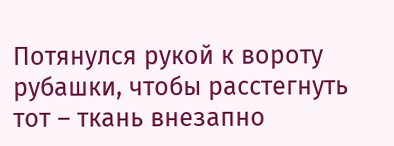Потянулся рукой к вороту рубашки, чтобы расстегнуть тот – ткань внезапно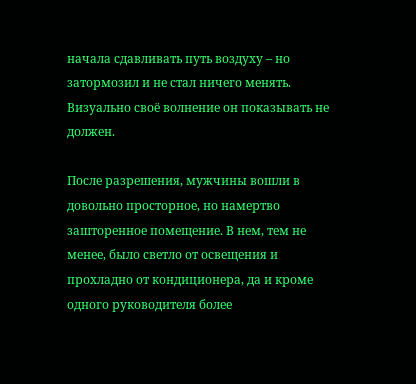начала сдавливать путь воздуху – но затормозил и не стал ничего менять. Визуально своё волнение он показывать не должен.

После разрешения, мужчины вошли в довольно просторное, но намертво зашторенное помещение. В нем, тем не менее, было светло от освещения и прохладно от кондиционера, да и кроме одного руководителя более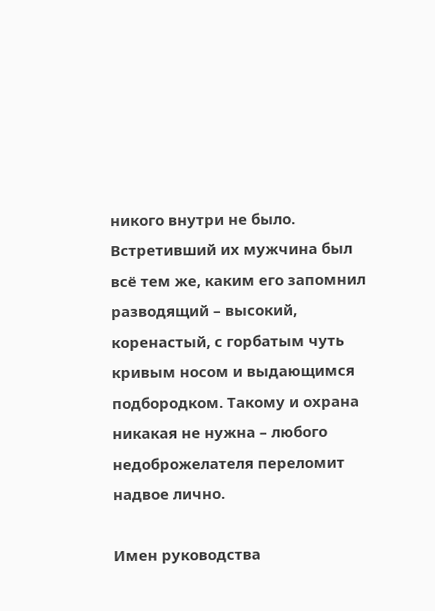никого внутри не было. Встретивший их мужчина был всё тем же, каким его запомнил разводящий – высокий, коренастый, с горбатым чуть кривым носом и выдающимся подбородком. Такому и охрана никакая не нужна – любого недоброжелателя переломит надвое лично.

Имен руководства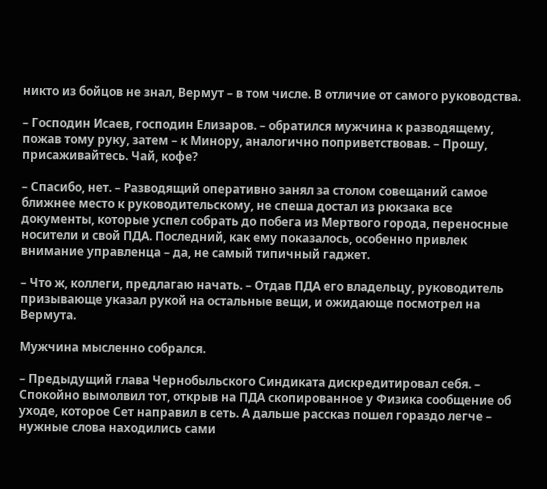никто из бойцов не знал, Вермут – в том числе. В отличие от самого руководства.

– Господин Исаев, господин Елизаров. – обратился мужчина к разводящему, пожав тому руку, затем – к Минору, аналогично поприветствовав. – Прошу, присаживайтесь. Чай, кофе?

– Спасибо, нет. – Разводящий оперативно занял за столом совещаний самое ближнее место к руководительскому, не спеша достал из рюкзака все документы, которые успел собрать до побега из Мертвого города, переносные носители и свой ПДА. Последний, как ему показалось, особенно привлек внимание управленца – да, не самый типичный гаджет.

– Что ж, коллеги, предлагаю начать. – Отдав ПДА его владельцу, руководитель призывающе указал рукой на остальные вещи, и ожидающе посмотрел на Вермута.

Мужчина мысленно собрался.

– Предыдущий глава Чернобыльского Синдиката дискредитировал себя. – Спокойно вымолвил тот, открыв на ПДА скопированное у Физика сообщение об уходе, которое Сет направил в сеть. А дальше рассказ пошел гораздо легче – нужные слова находились сами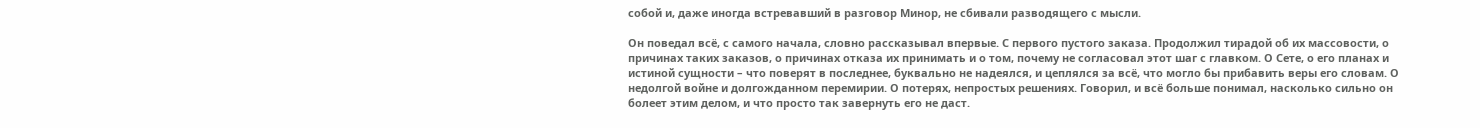собой и, даже иногда встревавший в разговор Минор, не сбивали разводящего с мысли.

Он поведал всё, с самого начала, словно рассказывал впервые. С первого пустого заказа. Продолжил тирадой об их массовости, о причинах таких заказов, о причинах отказа их принимать и о том, почему не согласовал этот шаг с главком. О Сете, о его планах и истиной сущности – что поверят в последнее, буквально не надеялся, и цеплялся за всё, что могло бы прибавить веры его словам. О недолгой войне и долгожданном перемирии. О потерях, непростых решениях. Говорил, и всё больше понимал, насколько сильно он болеет этим делом, и что просто так завернуть его не даст.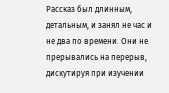Рассказ был длинным, детальным, и занял не час и не два по времени. Они не прерывались на перерыв, дискутируя при изучении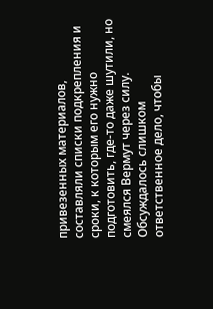привезенных материалов, составляли списки подкрепления и сроки, к которым его нужно подготовить, где-то даже шутили, но смеялся Вермут через силу. Обсуждалось слишком ответственное дело, чтобы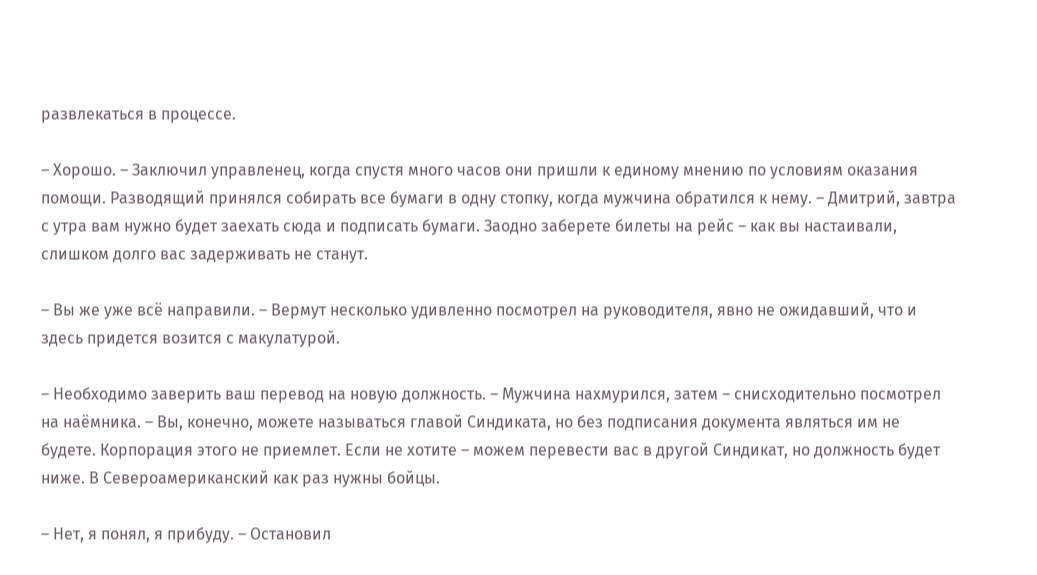развлекаться в процессе.

– Хорошо. – Заключил управленец, когда спустя много часов они пришли к единому мнению по условиям оказания помощи. Разводящий принялся собирать все бумаги в одну стопку, когда мужчина обратился к нему. – Дмитрий, завтра с утра вам нужно будет заехать сюда и подписать бумаги. Заодно заберете билеты на рейс – как вы настаивали, слишком долго вас задерживать не станут.

– Вы же уже всё направили. – Вермут несколько удивленно посмотрел на руководителя, явно не ожидавший, что и здесь придется возится с макулатурой.

– Необходимо заверить ваш перевод на новую должность. – Мужчина нахмурился, затем – снисходительно посмотрел на наёмника. – Вы, конечно, можете называться главой Синдиката, но без подписания документа являться им не будете. Корпорация этого не приемлет. Если не хотите – можем перевести вас в другой Синдикат, но должность будет ниже. В Североамериканский как раз нужны бойцы.

– Нет, я понял, я прибуду. – Остановил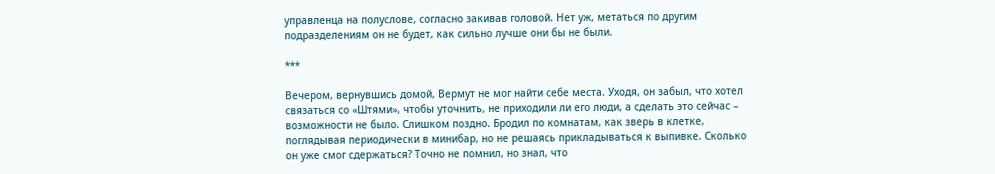управленца на полуслове, согласно закивав головой. Нет уж, метаться по другим подразделениям он не будет, как сильно лучше они бы не были.

***

Вечером, вернувшись домой, Вермут не мог найти себе места. Уходя, он забыл, что хотел связаться со «Штями», чтобы уточнить, не приходили ли его люди, а сделать это сейчас – возможности не было. Слишком поздно. Бродил по комнатам, как зверь в клетке, поглядывая периодически в минибар, но не решаясь прикладываться к выпивке. Сколько он уже смог сдержаться? Точно не помнил, но знал, что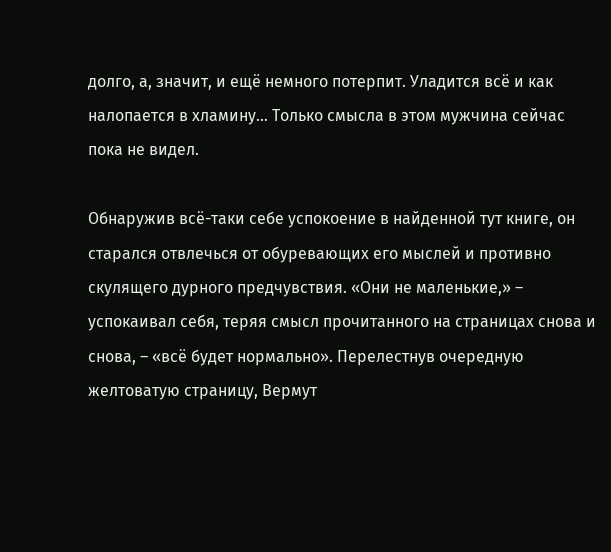долго, а, значит, и ещё немного потерпит. Уладится всё и как налопается в хламину… Только смысла в этом мужчина сейчас пока не видел.

Обнаружив всё-таки себе успокоение в найденной тут книге, он старался отвлечься от обуревающих его мыслей и противно скулящего дурного предчувствия. «Они не маленькие,» – успокаивал себя, теряя смысл прочитанного на страницах снова и снова, – «всё будет нормально». Перелестнув очередную желтоватую страницу, Вермут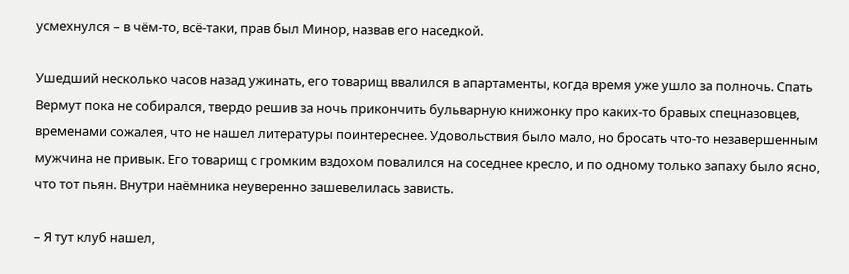усмехнулся – в чём-то, всё-таки, прав был Минор, назвав его наседкой.

Ушедший несколько часов назад ужинать, его товарищ ввалился в апартаменты, когда время уже ушло за полночь. Спать Вермут пока не собирался, твердо решив за ночь прикончить бульварную книжонку про каких-то бравых спецназовцев, временами сожалея, что не нашел литературы поинтереснее. Удовольствия было мало, но бросать что-то незавершенным мужчина не привык. Его товарищ с громким вздохом повалился на соседнее кресло, и по одному только запаху было ясно, что тот пьян. Внутри наёмника неуверенно зашевелилась зависть.

– Я тут клуб нашел,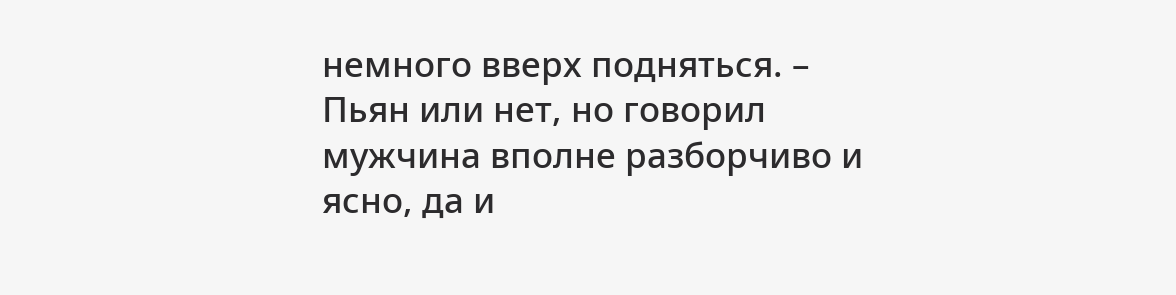немного вверх подняться. – Пьян или нет, но говорил мужчина вполне разборчиво и ясно, да и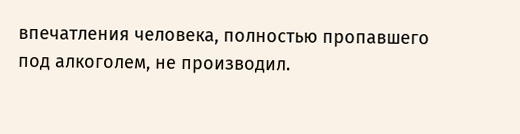впечатления человека, полностью пропавшего под алкоголем, не производил.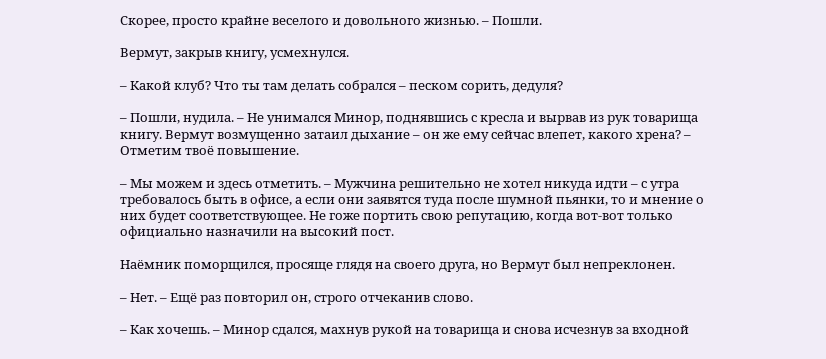Скорее, просто крайне веселого и довольного жизнью. – Пошли.

Вермут, закрыв книгу, усмехнулся.

– Какой клуб? Что ты там делать собрался – песком сорить, дедуля?

– Пошли, нудила. – Не унимался Минор, поднявшись с кресла и вырвав из рук товарища книгу. Вермут возмущенно затаил дыхание – он же ему сейчас влепет, какого хрена? – Отметим твоё повышение.

– Мы можем и здесь отметить. – Мужчина решительно не хотел никуда идти – с утра требовалось быть в офисе, а если они заявятся туда после шумной пьянки, то и мнение о них будет соответствующее. Не гоже портить свою репутацию, когда вот-вот только официально назначили на высокий пост.

Наёмник поморщился, просяще глядя на своего друга, но Вермут был непреклонен.

– Нет. – Ещё раз повторил он, строго отчеканив слово.

– Как хочешь. – Минор сдался, махнув рукой на товарища и снова исчезнув за входной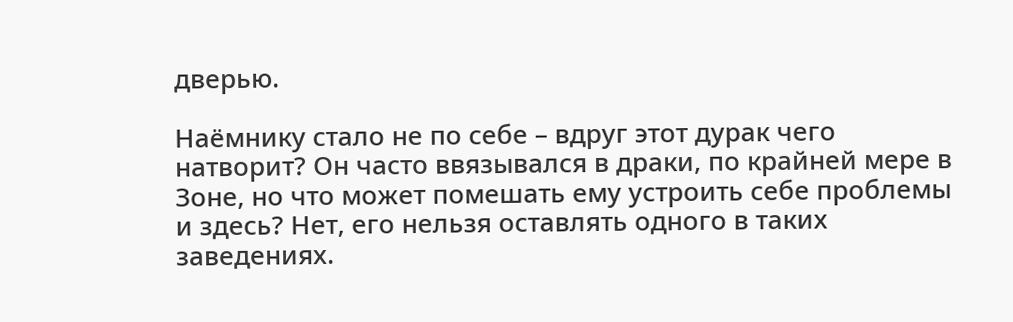дверью.

Наёмнику стало не по себе – вдруг этот дурак чего натворит? Он часто ввязывался в драки, по крайней мере в Зоне, но что может помешать ему устроить себе проблемы и здесь? Нет, его нельзя оставлять одного в таких заведениях.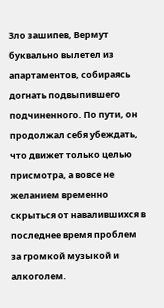Зло зашипев, Вермут буквально вылетел из апартаментов, собираясь догнать подвыпившего подчиненного. По пути, он продолжал себя убеждать, что движет только целью присмотра, а вовсе не желанием временно скрыться от навалившихся в последнее время проблем за громкой музыкой и алкоголем.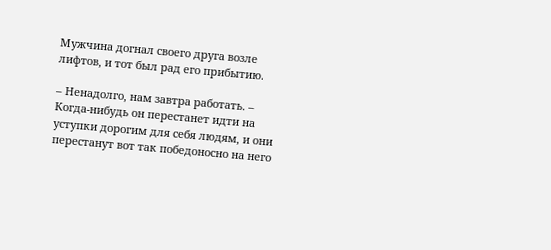Мужчина догнал своего друга возле лифтов, и тот был рад его прибытию.

– Ненадолго, нам завтра работать. – Когда-нибудь он перестанет идти на уступки дорогим для себя людям, и они перестанут вот так победоносно на него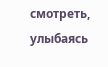смотреть, улыбаясь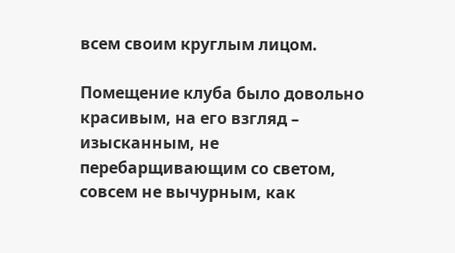всем своим круглым лицом.

Помещение клуба было довольно красивым, на его взгляд – изысканным, не перебарщивающим со светом, совсем не вычурным, как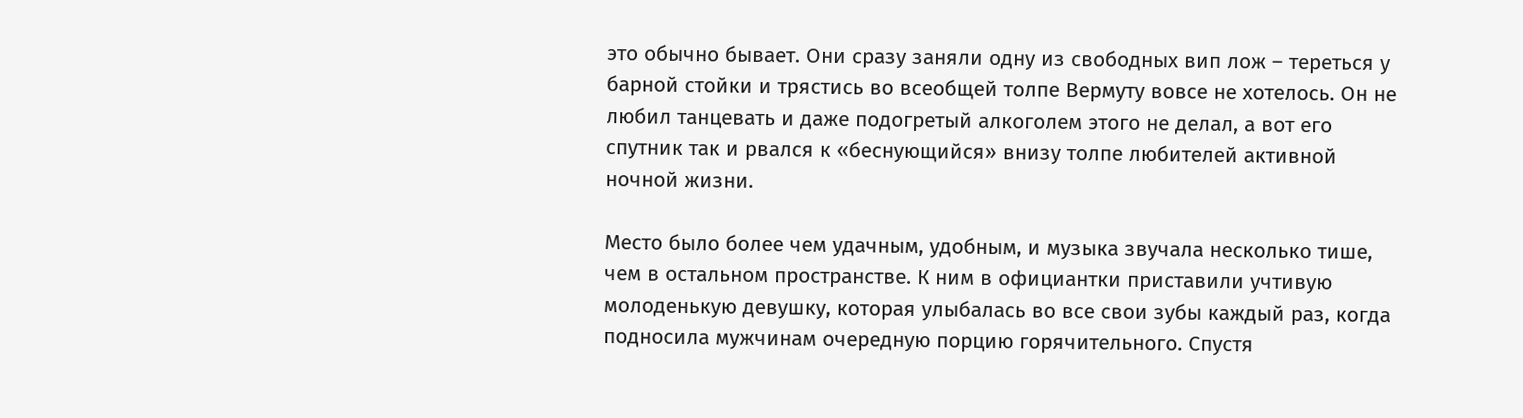это обычно бывает. Они сразу заняли одну из свободных вип лож – тереться у барной стойки и трястись во всеобщей толпе Вермуту вовсе не хотелось. Он не любил танцевать и даже подогретый алкоголем этого не делал, а вот его спутник так и рвался к «беснующийся» внизу толпе любителей активной ночной жизни.

Место было более чем удачным, удобным, и музыка звучала несколько тише, чем в остальном пространстве. К ним в официантки приставили учтивую молоденькую девушку, которая улыбалась во все свои зубы каждый раз, когда подносила мужчинам очередную порцию горячительного. Спустя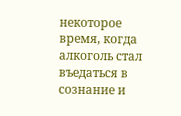некоторое время, когда алкоголь стал въедаться в сознание и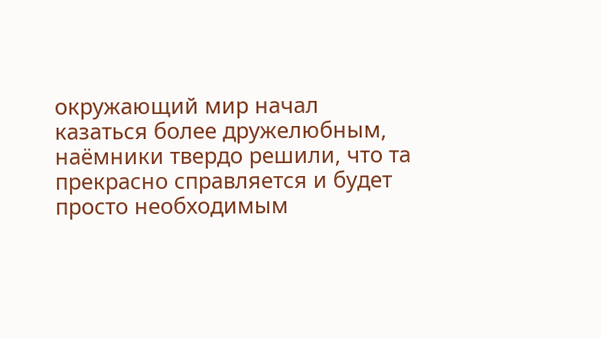окружающий мир начал казаться более дружелюбным, наёмники твердо решили, что та прекрасно справляется и будет просто необходимым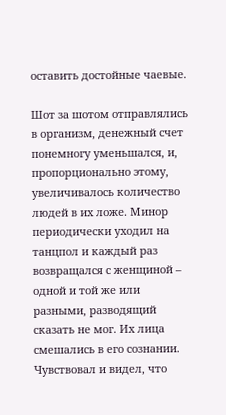оставить достойные чаевые.

Шот за шотом отправлялись в организм, денежный счет понемногу уменьшался, и, пропорционально этому, увеличивалось количество людей в их ложе. Минор периодически уходил на танцпол и каждый раз возвращался с женщиной – одной и той же или разными, разводящий сказать не мог. Их лица смешались в его сознании. Чувствовал и видел, что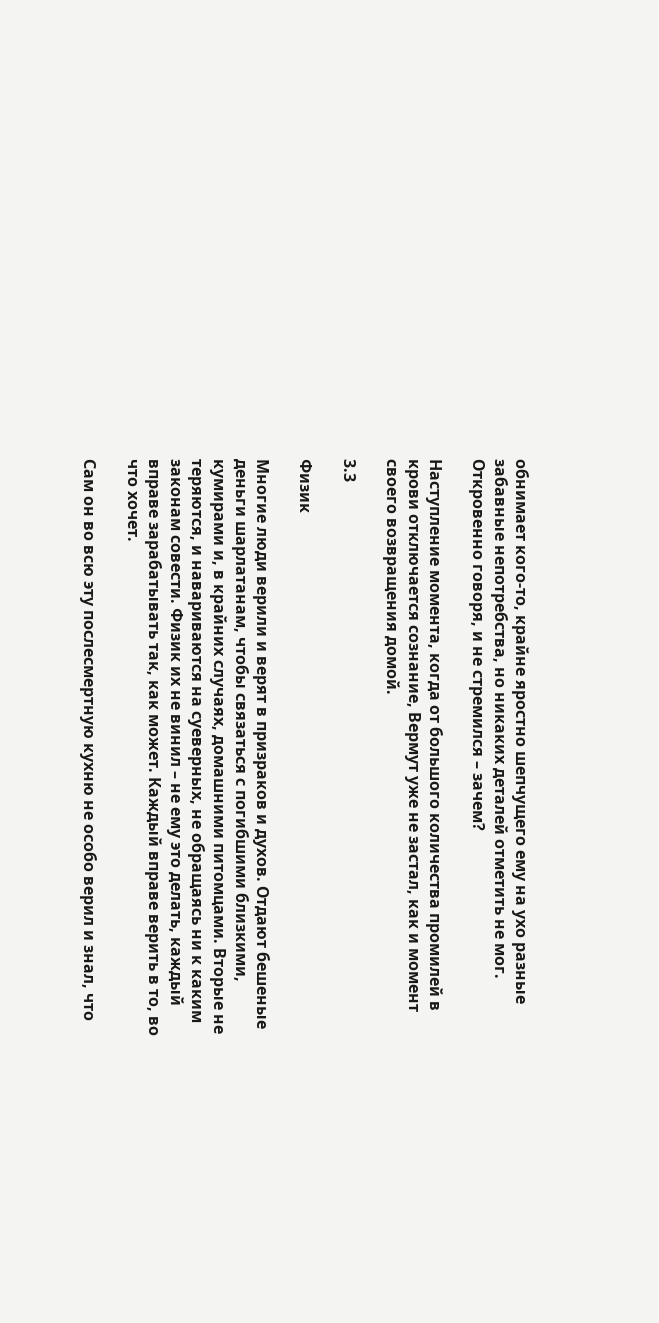обнимает кого-то, крайне яростно шепчущего ему на ухо разные забавные непотребства, но никаких деталей отметить не мог. Откровенно говоря, и не стремился – зачем?

Наступление момента, когда от большого количества промилей в крови отключается сознание, Вермут уже не застал, как и момент своего возвращения домой.

3.3

Физик

Многие люди верили и верят в призраков и духов. Отдают бешеные деньги шарлатанам, чтобы связаться с погибшими близкими, кумирами и, в крайних случаях, домашними питомцами. Вторые не теряются, и навариваются на суеверных, не обращаясь ни к каким законам совести. Физик их не винил – не ему это делать, каждый вправе зарабатывать так, как может. Каждый вправе верить в то, во что хочет.

Сам он во всю эту послесмертную кухню не особо верил и знал, что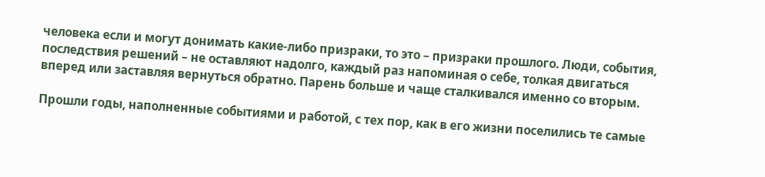человека если и могут донимать какие-либо призраки, то это – призраки прошлого. Люди, события, последствия решений – не оставляют надолго, каждый раз напоминая о себе, толкая двигаться вперед или заставляя вернуться обратно. Парень больше и чаще сталкивался именно со вторым.

Прошли годы, наполненные событиями и работой, с тех пор, как в его жизни поселились те самые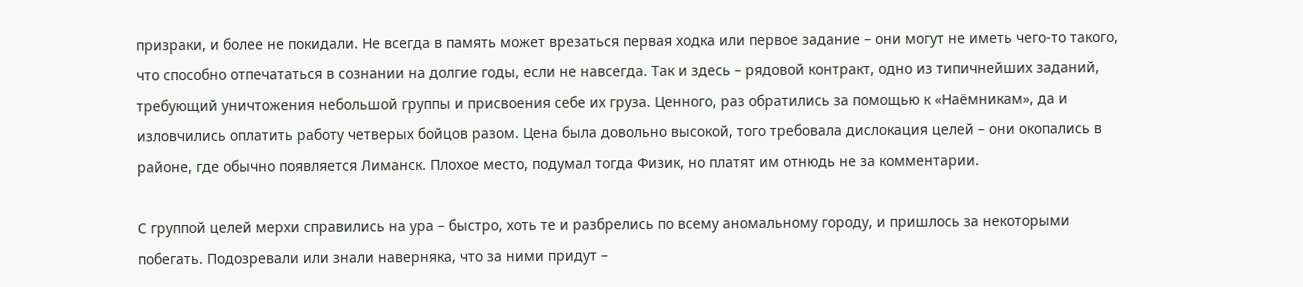призраки, и более не покидали. Не всегда в память может врезаться первая ходка или первое задание – они могут не иметь чего-то такого, что способно отпечататься в сознании на долгие годы, если не навсегда. Так и здесь – рядовой контракт, одно из типичнейших заданий, требующий уничтожения небольшой группы и присвоения себе их груза. Ценного, раз обратились за помощью к «Наёмникам», да и изловчились оплатить работу четверых бойцов разом. Цена была довольно высокой, того требовала дислокация целей – они окопались в районе, где обычно появляется Лиманск. Плохое место, подумал тогда Физик, но платят им отнюдь не за комментарии.

С группой целей мерхи справились на ура – быстро, хоть те и разбрелись по всему аномальному городу, и пришлось за некоторыми побегать. Подозревали или знали наверняка, что за ними придут –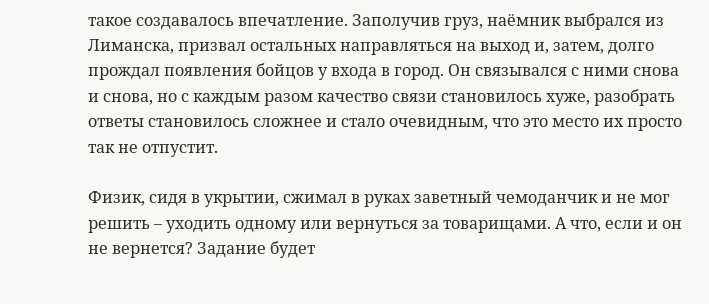такое создавалось впечатление. Заполучив груз, наёмник выбрался из Лиманска, призвал остальных направляться на выход и, затем, долго прождал появления бойцов у входа в город. Он связывался с ними снова и снова, но с каждым разом качество связи становилось хуже, разобрать ответы становилось сложнее и стало очевидным, что это место их просто так не отпустит.

Физик, сидя в укрытии, сжимал в руках заветный чемоданчик и не мог решить – уходить одному или вернуться за товарищами. А что, если и он не вернется? Задание будет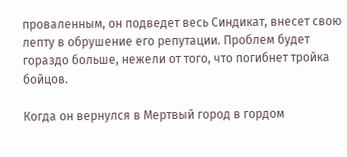проваленным, он подведет весь Синдикат, внесет свою лепту в обрушение его репутации. Проблем будет гораздо больше, нежели от того, что погибнет тройка бойцов.

Когда он вернулся в Мертвый город в гордом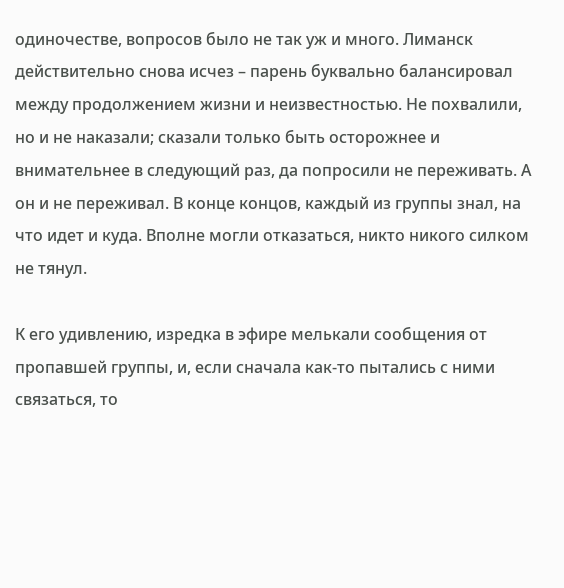одиночестве, вопросов было не так уж и много. Лиманск действительно снова исчез – парень буквально балансировал между продолжением жизни и неизвестностью. Не похвалили, но и не наказали; сказали только быть осторожнее и внимательнее в следующий раз, да попросили не переживать. А он и не переживал. В конце концов, каждый из группы знал, на что идет и куда. Вполне могли отказаться, никто никого силком не тянул.

К его удивлению, изредка в эфире мелькали сообщения от пропавшей группы, и, если сначала как-то пытались с ними связаться, то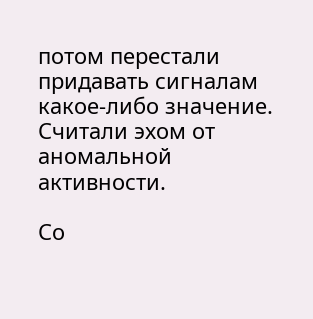потом перестали придавать сигналам какое-либо значение. Считали эхом от аномальной активности.

Со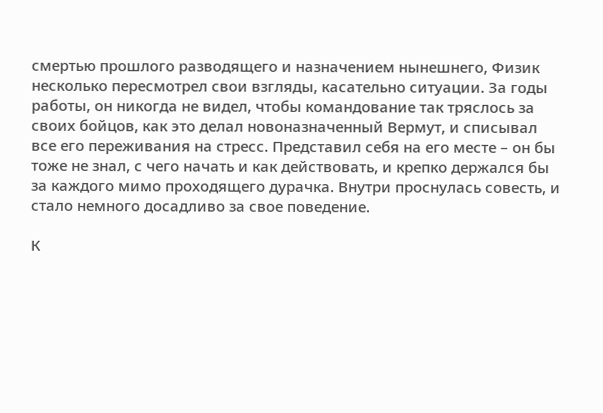смертью прошлого разводящего и назначением нынешнего, Физик несколько пересмотрел свои взгляды, касательно ситуации. За годы работы, он никогда не видел, чтобы командование так тряслось за своих бойцов, как это делал новоназначенный Вермут, и списывал все его переживания на стресс. Представил себя на его месте – он бы тоже не знал, с чего начать и как действовать, и крепко держался бы за каждого мимо проходящего дурачка. Внутри проснулась совесть, и стало немного досадливо за свое поведение.

К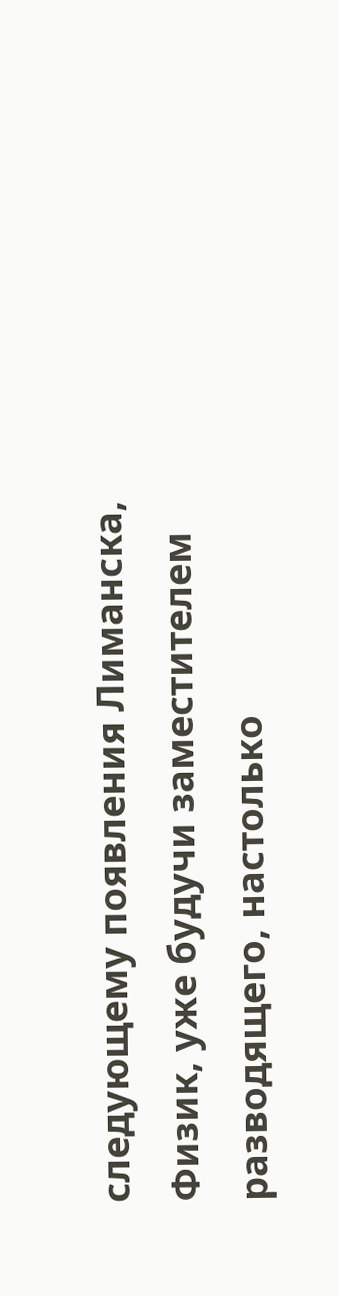следующему появления Лиманска, Физик, уже будучи заместителем разводящего, настолько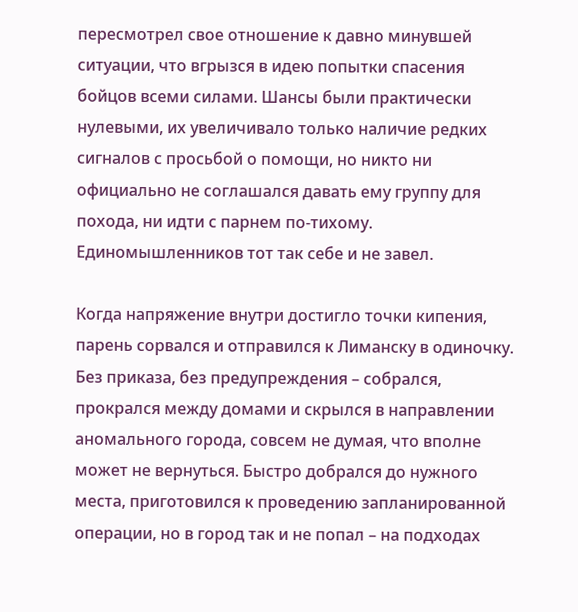пересмотрел свое отношение к давно минувшей ситуации, что вгрызся в идею попытки спасения бойцов всеми силами. Шансы были практически нулевыми, их увеличивало только наличие редких сигналов с просьбой о помощи, но никто ни официально не соглашался давать ему группу для похода, ни идти с парнем по-тихому. Единомышленников тот так себе и не завел.

Когда напряжение внутри достигло точки кипения, парень сорвался и отправился к Лиманску в одиночку. Без приказа, без предупреждения – собрался, прокрался между домами и скрылся в направлении аномального города, совсем не думая, что вполне может не вернуться. Быстро добрался до нужного места, приготовился к проведению запланированной операции, но в город так и не попал – на подходах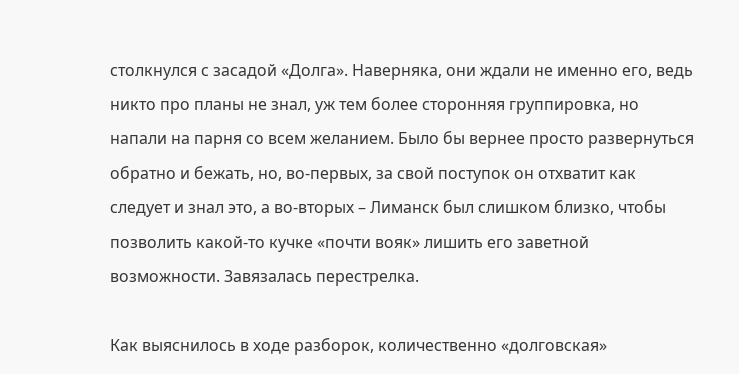столкнулся с засадой «Долга». Наверняка, они ждали не именно его, ведь никто про планы не знал, уж тем более сторонняя группировка, но напали на парня со всем желанием. Было бы вернее просто развернуться обратно и бежать, но, во-первых, за свой поступок он отхватит как следует и знал это, а во-вторых – Лиманск был слишком близко, чтобы позволить какой-то кучке «почти вояк» лишить его заветной возможности. Завязалась перестрелка.

Как выяснилось в ходе разборок, количественно «долговская»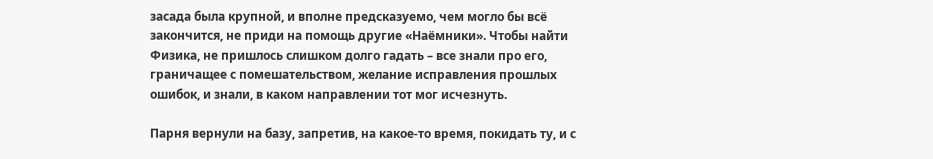засада была крупной, и вполне предсказуемо, чем могло бы всё закончится, не приди на помощь другие «Наёмники». Чтобы найти Физика, не пришлось слишком долго гадать – все знали про его, граничащее с помешательством, желание исправления прошлых ошибок, и знали, в каком направлении тот мог исчезнуть.

Парня вернули на базу, запретив, на какое-то время, покидать ту, и с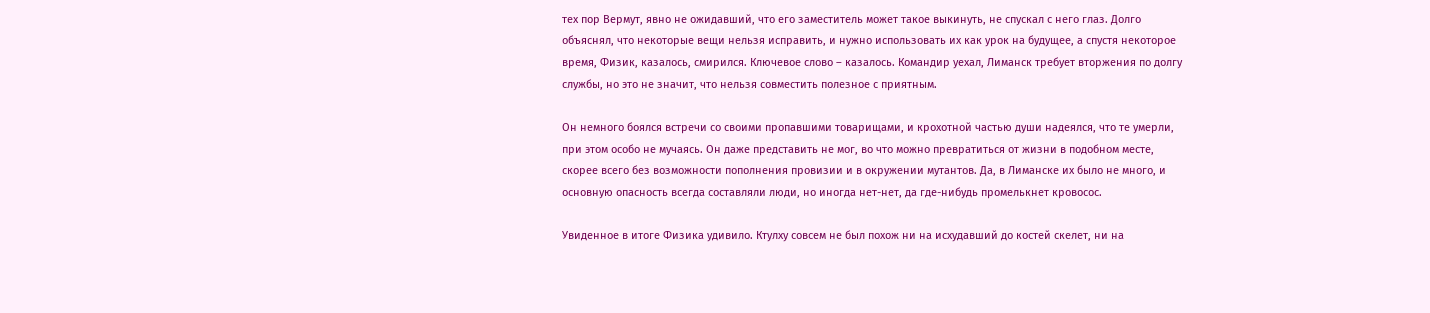тех пор Вермут, явно не ожидавший, что его заместитель может такое выкинуть, не спускал с него глаз. Долго объяснял, что некоторые вещи нельзя исправить, и нужно использовать их как урок на будущее, а спустя некоторое время, Физик, казалось, смирился. Ключевое слово – казалось. Командир уехал, Лиманск требует вторжения по долгу службы, но это не значит, что нельзя совместить полезное с приятным.

Он немного боялся встречи со своими пропавшими товарищами, и крохотной частью души надеялся, что те умерли, при этом особо не мучаясь. Он даже представить не мог, во что можно превратиться от жизни в подобном месте, скорее всего без возможности пополнения провизии и в окружении мутантов. Да, в Лиманске их было не много, и основную опасность всегда составляли люди, но иногда нет-нет, да где-нибудь промелькнет кровосос.

Увиденное в итоге Физика удивило. Ктулху совсем не был похож ни на исхудавший до костей скелет, ни на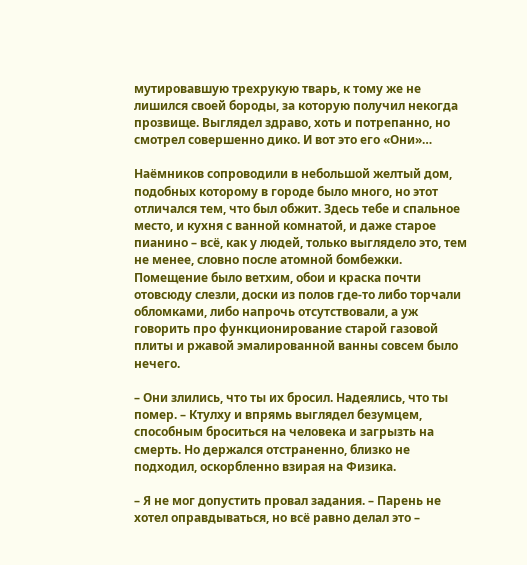мутировавшую трехрукую тварь, к тому же не лишился своей бороды, за которую получил некогда прозвище. Выглядел здраво, хоть и потрепанно, но смотрел совершенно дико. И вот это его «Они»…

Наёмников сопроводили в небольшой желтый дом, подобных которому в городе было много, но этот отличался тем, что был обжит. Здесь тебе и спальное место, и кухня с ванной комнатой, и даже старое пианино – всё, как у людей, только выглядело это, тем не менее, словно после атомной бомбежки. Помещение было ветхим, обои и краска почти отовсюду слезли, доски из полов где-то либо торчали обломками, либо напрочь отсутствовали, а уж говорить про функционирование старой газовой плиты и ржавой эмалированной ванны совсем было нечего.

– Они злились, что ты их бросил. Надеялись, что ты помер. – Ктулху и впрямь выглядел безумцем, способным броситься на человека и загрызть на смерть. Но держался отстраненно, близко не подходил, оскорбленно взирая на Физика.

– Я не мог допустить провал задания. – Парень не хотел оправдываться, но всё равно делал это –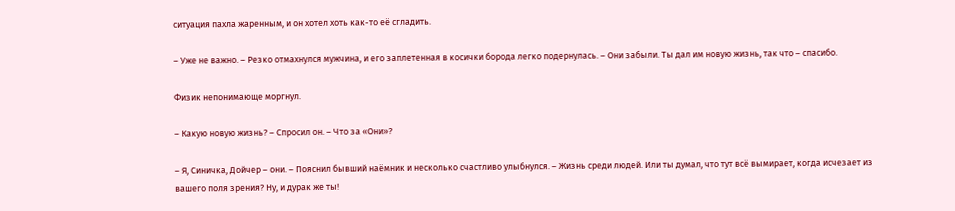ситуация пахла жаренным, и он хотел хоть как-то её сгладить.

– Уже не важно. – Резко отмахнулся мужчина, и его заплетенная в косички борода легко подернулась. – Они забыли. Ты дал им новую жизнь, так что – спасибо.

Физик непонимающе моргнул.

– Какую новую жизнь? – Спросил он. – Что за «Они»?

– Я, Синичка, Дойчер – они. – Пояснил бывший наёмник и несколько счастливо улыбнулся. – Жизнь среди людей. Или ты думал, что тут всё вымирает, когда исчезает из вашего поля зрения? Ну, и дурак же ты!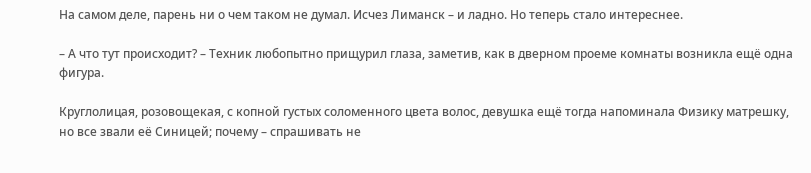На самом деле, парень ни о чем таком не думал. Исчез Лиманск – и ладно. Но теперь стало интереснее.

– А что тут происходит? – Техник любопытно прищурил глаза, заметив, как в дверном проеме комнаты возникла ещё одна фигура.

Круглолицая, розовощекая, с копной густых соломенного цвета волос, девушка ещё тогда напоминала Физику матрешку, но все звали её Синицей; почему – спрашивать не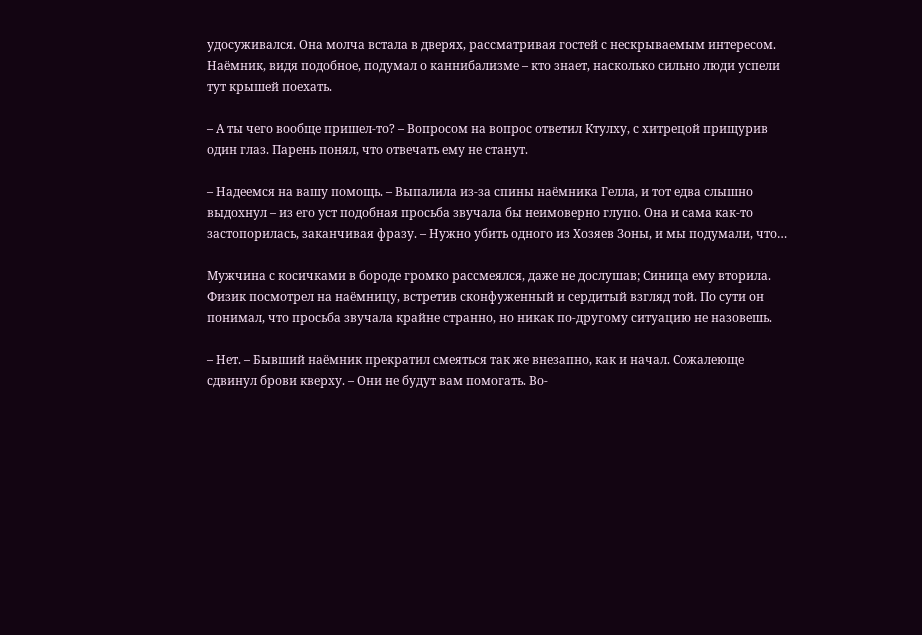удосуживался. Она молча встала в дверях, рассматривая гостей с нескрываемым интересом. Наёмник, видя подобное, подумал о каннибализме – кто знает, насколько сильно люди успели тут крышей поехать.

– А ты чего вообще пришел-то? – Вопросом на вопрос ответил Ктулху, с хитрецой прищурив один глаз. Парень понял, что отвечать ему не станут.

– Надеемся на вашу помощь. – Выпалила из-за спины наёмника Гелла, и тот едва слышно выдохнул – из его уст подобная просьба звучала бы неимоверно глупо. Она и сама как-то застопорилась, заканчивая фразу. – Нужно убить одного из Хозяев Зоны, и мы подумали, что…

Мужчина с косичками в бороде громко рассмеялся, даже не дослушав; Синица ему вторила. Физик посмотрел на наёмницу, встретив сконфуженный и сердитый взгляд той. По сути он понимал, что просьба звучала крайне странно, но никак по-другому ситуацию не назовешь.

– Нет. – Бывший наёмник прекратил смеяться так же внезапно, как и начал. Сожалеюще сдвинул брови кверху. – Они не будут вам помогать. Во-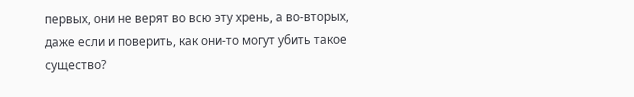первых, они не верят во всю эту хрень, а во-вторых, даже если и поверить, как они-то могут убить такое существо?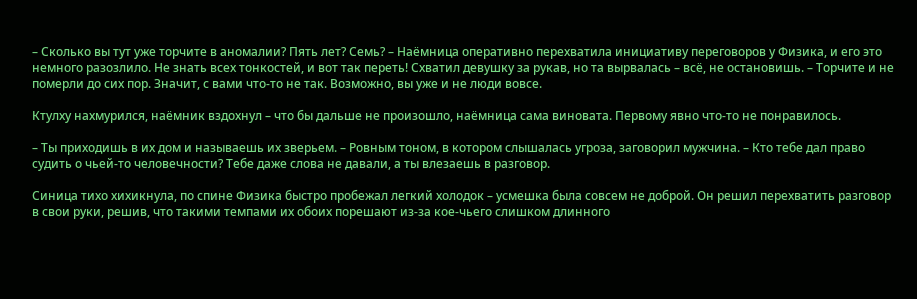– Сколько вы тут уже торчите в аномалии? Пять лет? Семь? – Наёмница оперативно перехватила инициативу переговоров у Физика, и его это немного разозлило. Не знать всех тонкостей, и вот так переть! Схватил девушку за рукав, но та вырвалась – всё, не остановишь. – Торчите и не померли до сих пор. Значит, с вами что-то не так. Возможно, вы уже и не люди вовсе.

Ктулху нахмурился, наёмник вздохнул – что бы дальше не произошло, наёмница сама виновата. Первому явно что-то не понравилось.

– Ты приходишь в их дом и называешь их зверьем. – Ровным тоном, в котором слышалась угроза, заговорил мужчина. – Кто тебе дал право судить о чьей-то человечности? Тебе даже слова не давали, а ты влезаешь в разговор.

Синица тихо хихикнула, по спине Физика быстро пробежал легкий холодок – усмешка была совсем не доброй. Он решил перехватить разговор в свои руки, решив, что такими темпами их обоих порешают из-за кое-чьего слишком длинного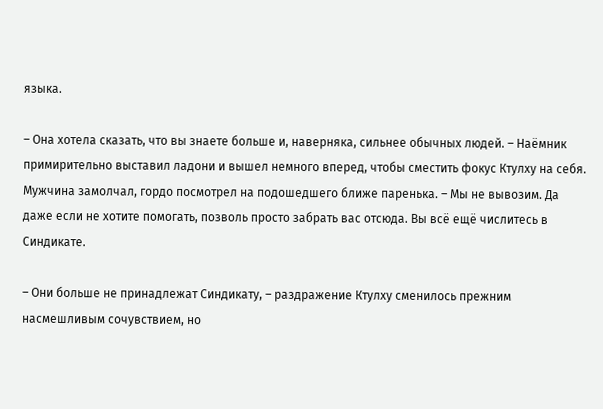языка.

– Она хотела сказать, что вы знаете больше и, наверняка, сильнее обычных людей. – Наёмник примирительно выставил ладони и вышел немного вперед, чтобы сместить фокус Ктулху на себя. Мужчина замолчал, гордо посмотрел на подошедшего ближе паренька. – Мы не вывозим. Да даже если не хотите помогать, позволь просто забрать вас отсюда. Вы всё ещё числитесь в Синдикате.

– Они больше не принадлежат Синдикату, – раздражение Ктулху сменилось прежним насмешливым сочувствием, но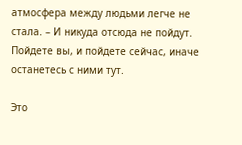атмосфера между людьми легче не стала. – И никуда отсюда не пойдут. Пойдете вы, и пойдете сейчас, иначе останетесь с ними тут.

Это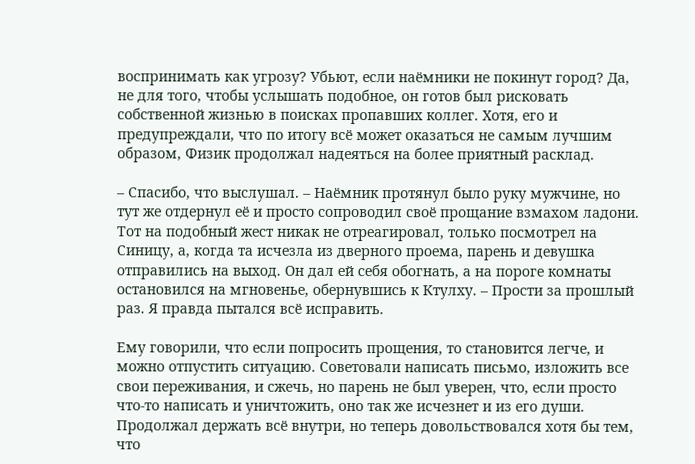воспринимать как угрозу? Убьют, если наёмники не покинут город? Да, не для того, чтобы услышать подобное, он готов был рисковать собственной жизнью в поисках пропавших коллег. Хотя, его и предупреждали, что по итогу всё может оказаться не самым лучшим образом, Физик продолжал надеяться на более приятный расклад.

– Спасибо, что выслушал. – Наёмник протянул было руку мужчине, но тут же отдернул её и просто сопроводил своё прощание взмахом ладони. Тот на подобный жест никак не отреагировал, только посмотрел на Синицу, а, когда та исчезла из дверного проема, парень и девушка отправились на выход. Он дал ей себя обогнать, а на пороге комнаты остановился на мгновенье, обернувшись к Ктулху. – Прости за прошлый раз. Я правда пытался всё исправить.

Ему говорили, что если попросить прощения, то становится легче, и можно отпустить ситуацию. Советовали написать письмо, изложить все свои переживания, и сжечь, но парень не был уверен, что, если просто что-то написать и уничтожить, оно так же исчезнет и из его души. Продолжал держать всё внутри, но теперь довольствовался хотя бы тем, что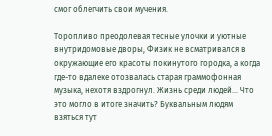смог облегчить свои мучения.

Торопливо преодолевая тесные улочки и уютные внутридомовые дворы, Физик не всматривался в окружающие его красоты покинутого городка, а когда где-то вдалеке отозвалась старая граммофонная музыка, нехотя вздрогнул. Жизнь среди людей… Что это могло в итоге значить? Буквальным людям взяться тут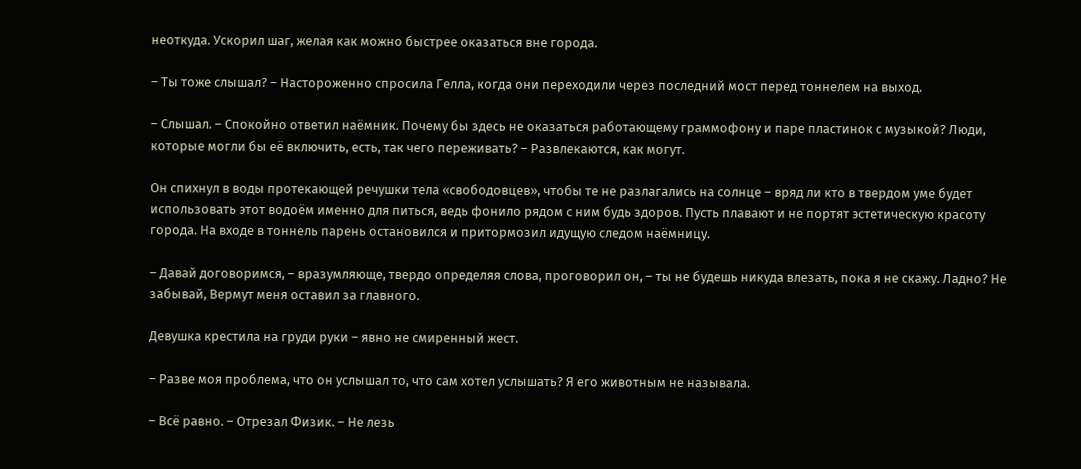неоткуда. Ускорил шаг, желая как можно быстрее оказаться вне города.

– Ты тоже слышал? – Настороженно спросила Гелла, когда они переходили через последний мост перед тоннелем на выход.

– Слышал. – Спокойно ответил наёмник. Почему бы здесь не оказаться работающему граммофону и паре пластинок с музыкой? Люди, которые могли бы её включить, есть, так чего переживать? – Развлекаются, как могут.

Он спихнул в воды протекающей речушки тела «свободовцев», чтобы те не разлагались на солнце – вряд ли кто в твердом уме будет использовать этот водоём именно для питься, ведь фонило рядом с ним будь здоров. Пусть плавают и не портят эстетическую красоту города. На входе в тоннель парень остановился и притормозил идущую следом наёмницу.

– Давай договоримся, – вразумляюще, твердо определяя слова, проговорил он, – ты не будешь никуда влезать, пока я не скажу. Ладно? Не забывай, Вермут меня оставил за главного.

Девушка крестила на груди руки – явно не смиренный жест.

– Разве моя проблема, что он услышал то, что сам хотел услышать? Я его животным не называла.

– Всё равно. – Отрезал Физик. – Не лезь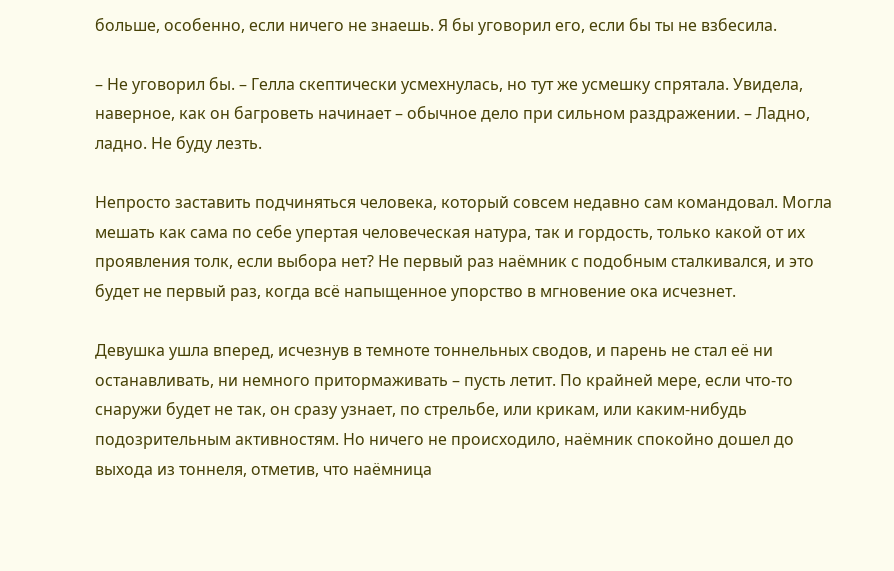больше, особенно, если ничего не знаешь. Я бы уговорил его, если бы ты не взбесила.

– Не уговорил бы. – Гелла скептически усмехнулась, но тут же усмешку спрятала. Увидела, наверное, как он багроветь начинает – обычное дело при сильном раздражении. – Ладно, ладно. Не буду лезть.

Непросто заставить подчиняться человека, который совсем недавно сам командовал. Могла мешать как сама по себе упертая человеческая натура, так и гордость, только какой от их проявления толк, если выбора нет? Не первый раз наёмник с подобным сталкивался, и это будет не первый раз, когда всё напыщенное упорство в мгновение ока исчезнет.

Девушка ушла вперед, исчезнув в темноте тоннельных сводов, и парень не стал её ни останавливать, ни немного притормаживать – пусть летит. По крайней мере, если что-то снаружи будет не так, он сразу узнает, по стрельбе, или крикам, или каким-нибудь подозрительным активностям. Но ничего не происходило, наёмник спокойно дошел до выхода из тоннеля, отметив, что наёмница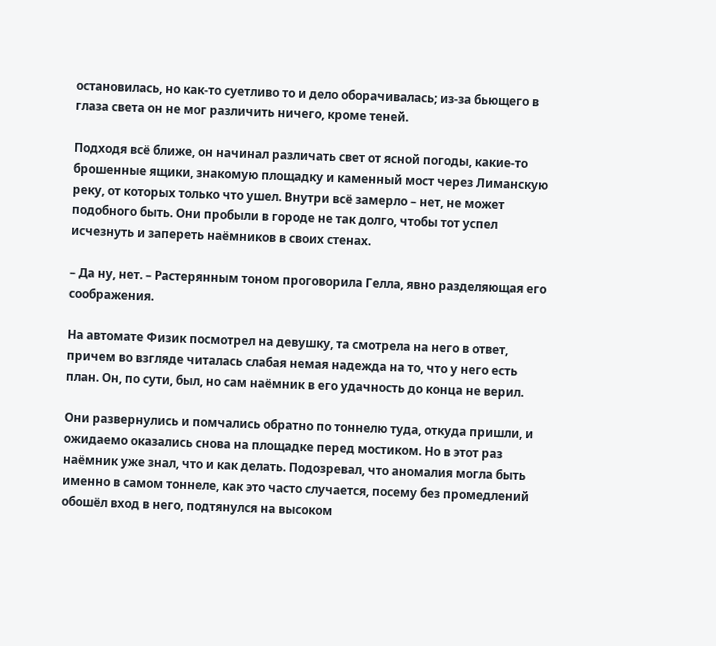остановилась, но как-то суетливо то и дело оборачивалась; из-за бьющего в глаза света он не мог различить ничего, кроме теней.

Подходя всё ближе, он начинал различать свет от ясной погоды, какие-то брошенные ящики, знакомую площадку и каменный мост через Лиманскую реку, от которых только что ушел. Внутри всё замерло – нет, не может подобного быть. Они пробыли в городе не так долго, чтобы тот успел исчезнуть и запереть наёмников в своих стенах.

– Да ну, нет. – Растерянным тоном проговорила Гелла, явно разделяющая его соображения.

На автомате Физик посмотрел на девушку, та смотрела на него в ответ, причем во взгляде читалась слабая немая надежда на то, что у него есть план. Он, по сути, был, но сам наёмник в его удачность до конца не верил.

Они развернулись и помчались обратно по тоннелю туда, откуда пришли, и ожидаемо оказались снова на площадке перед мостиком. Но в этот раз наёмник уже знал, что и как делать. Подозревал, что аномалия могла быть именно в самом тоннеле, как это часто случается, посему без промедлений обошёл вход в него, подтянулся на высоком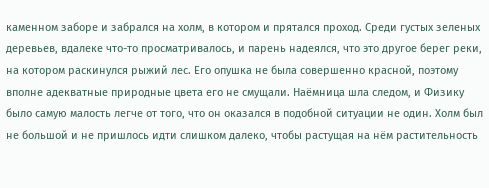каменном заборе и забрался на холм, в котором и прятался проход. Среди густых зеленых деревьев, вдалеке что-то просматривалось, и парень надеялся, что это другое берег реки, на котором раскинулся рыжий лес. Его опушка не была совершенно красной, поэтому вполне адекватные природные цвета его не смущали. Наёмница шла следом, и Физику было самую малость легче от того, что он оказался в подобной ситуации не один. Холм был не большой и не пришлось идти слишком далеко, чтобы растущая на нём растительность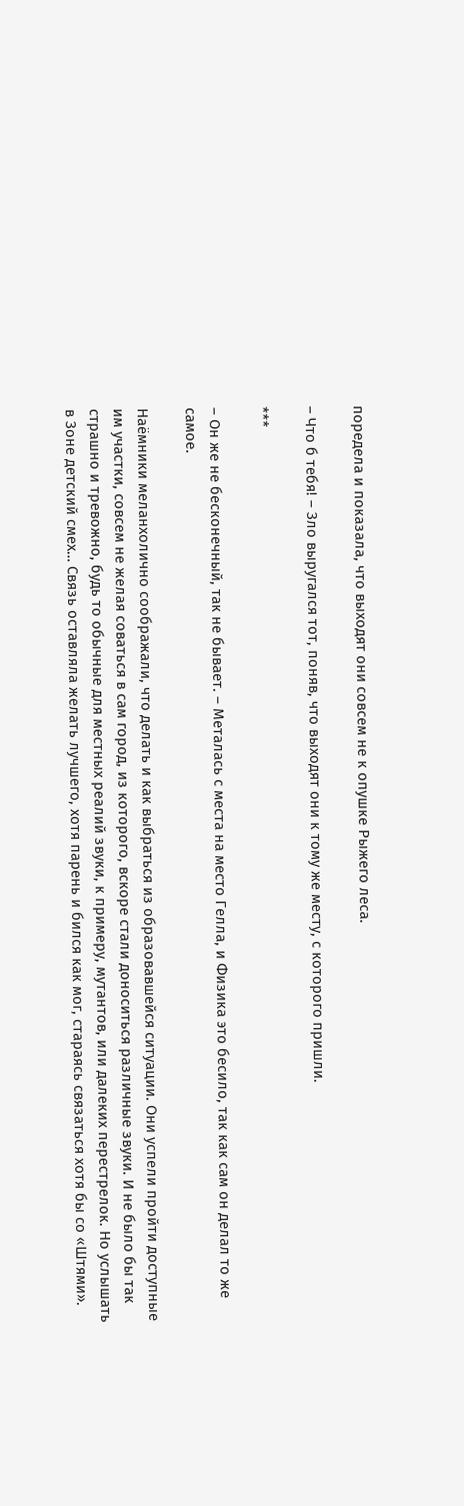поредела и показала, что выходят они совсем не к опушке Рыжего леса.

– Что б тебя! – Зло выругался тот, поняв, что выходят они к тому же месту, с которого пришли.

***

– Он же не бесконечный, так не бывает. – Металась с места на место Гелла, и Физика это бесило, так как сам он делал то же самое.

Наёмники меланхолично соображали, что делать и как выбраться из образовавшейся ситуации. Они успели пройти доступные им участки, совсем не желая соваться в сам город, из которого, вскоре стали доноситься различные звуки. И не было бы так страшно и тревожно, будь то обычные для местных реалий звуки, к примеру, мутантов, или далеких перестрелок. Но услышать в Зоне детский смех… Связь оставляла желать лучшего, хотя парень и бился как мог, стараясь связаться хотя бы со «Штями».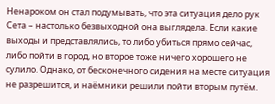Ненароком он стал подумывать, что эта ситуация дело рук Сета – настолько безвыходной она выглядела. Если какие выходы и представлялись, то либо убиться прямо сейчас, либо пойти в город, но второе тоже ничего хорошего не сулило. Однако, от бесконечного сидения на месте ситуация не разрешится, и наёмники решили пойти вторым путём.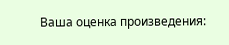Ваша оценка произведения: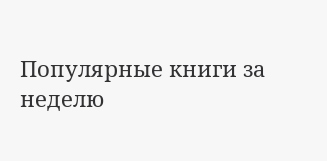Популярные книги за неделю